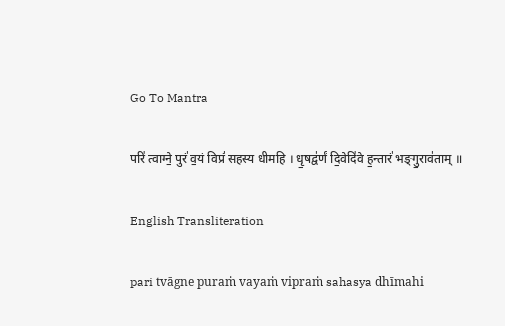Go To Mantra

परि॑ त्वाग्ने॒ पुरं॑ व॒यं विप्रं॑ सहस्य धीमहि । धृ॒षद्व॑र्णं दि॒वेदि॑वे ह॒न्तारं॑ भङ्गु॒राव॑ताम् ॥

English Transliteration

pari tvāgne puraṁ vayaṁ vipraṁ sahasya dhīmahi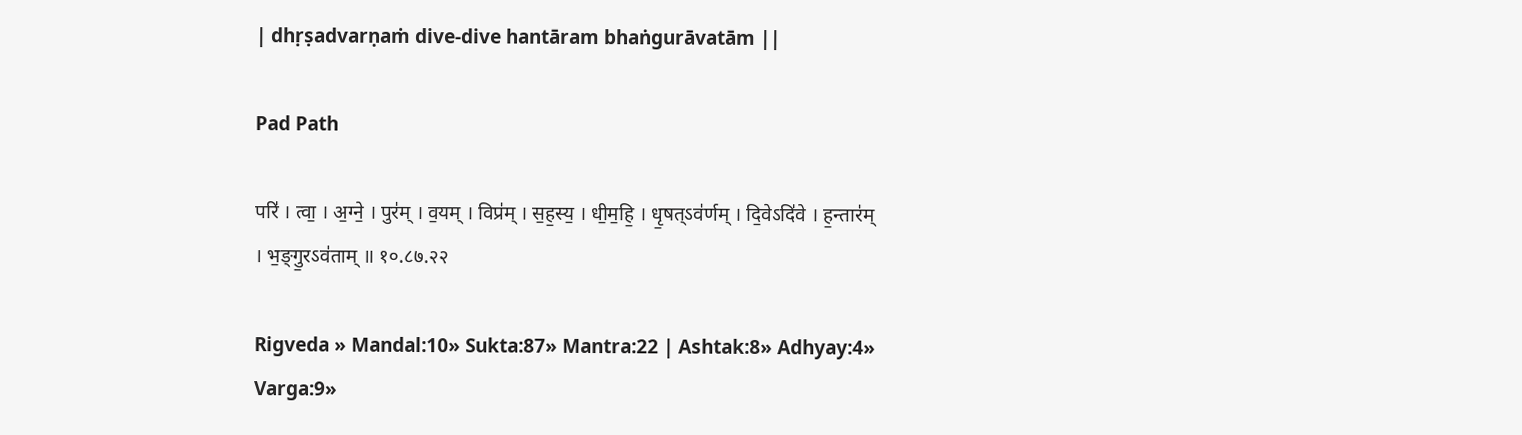| dhṛṣadvarṇaṁ dive-dive hantāram bhaṅgurāvatām ||

Pad Path

परि॑ । त्वा॒ । अ॒ग्ने॒ । पुर॑म् । व॒यम् । विप्र॑म् । स॒ह॒स्य॒ । धी॒म॒हि॒ । धृ॒षत्ऽव॑र्णम् । दि॒वेऽदि॑वे । ह॒न्तार॑म् । भ॒ङ्गु॒रऽव॑ताम् ॥ १०.८७.२२

Rigveda » Mandal:10» Sukta:87» Mantra:22 | Ashtak:8» Adhyay:4» Varga:9»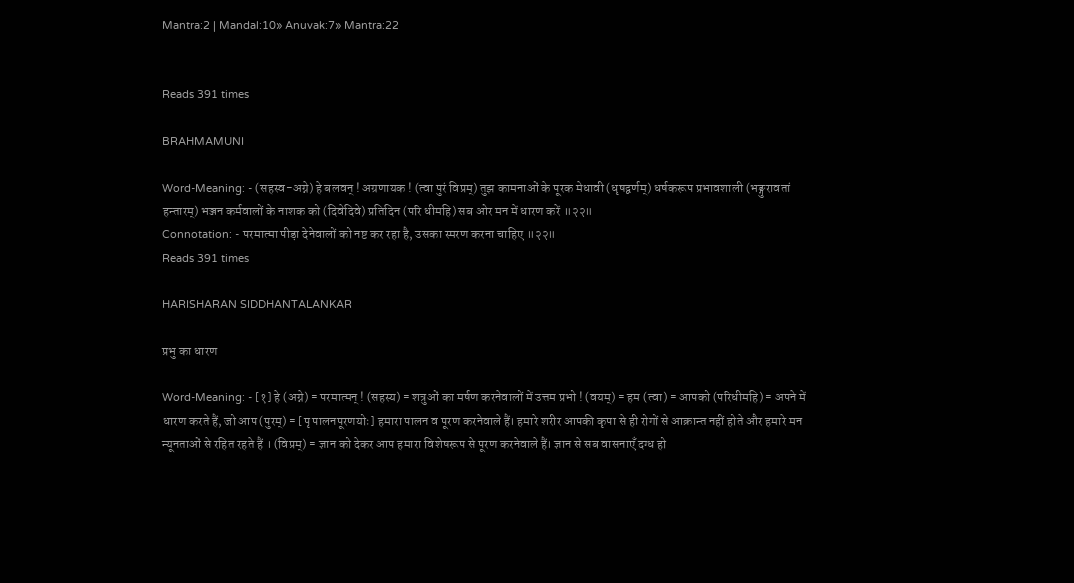Mantra:2 | Mandal:10» Anuvak:7» Mantra:22


Reads 391 times

BRAHMAMUNI

Word-Meaning: - (सहस्व-अग्ने) हे बलवन् ! अग्रणायक ! (त्वा पुरं विप्रम्) तुझ कामनाओं के पूरक मेधावी (धृषद्वर्णम्) धर्षकरूप प्रभावशाली (भङ्गुरावतां हन्तारम्) भञ्जन कर्मवालों के नाशक को (दिवेदिवे) प्रतिदिन (परि धीमहि) सब ओर मन में धारण करें ॥२२॥
Connotation: - परमात्मा पीड़ा देनेवालों को नष्ट कर रहा है, उसका स्मरण करना चाहिए ॥२२॥
Reads 391 times

HARISHARAN SIDDHANTALANKAR

प्रभु का धारण

Word-Meaning: - [१] हे (अग्ने) = परमात्मन् ! (सहस्य) = शत्रुओं का मर्षण करनेवालों में उत्तम प्रभो ! (वयम्) = हम (त्वा) = आपको (परिधीमहि) = अपने में धारण करते हैं, जो आप (पुरम्) = [पृ पालनपूरणयोः] हमारा पालन व पूरण करनेवाले हैं। हमारे शरीर आपकी कृपा से ही रोगों से आक्रान्त नहीं होते और हमारे मन न्यूनताओं से रहित रहते हैं । (विप्रम्) = ज्ञान को देकर आप हमारा विशेषरूप से पूरण करनेवाले हैं। ज्ञान से सब वासनाएँ दग्ध हो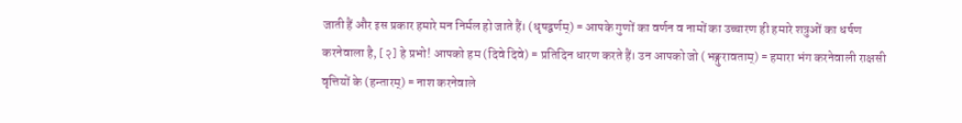जाती हैं और इस प्रकार हमारे मन निर्मल हो जाते हैं। (धृषद्वर्णम्) = आपके गुणों का वर्णन व नामों का उच्चारण ही हमारे शत्रुओं का धर्षण करनेवाला है, [२] हे प्रभो! आपको हम (दिवे दिवे) = प्रतिदिन धारण करते हैं। उन आपको जो (भङ्गुरावताम्) = हमारा भंग करनेवाली राक्षसी वृत्तियों के (हन्तारम्) = नाश करनेवाले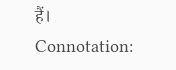हैं।
Connotation: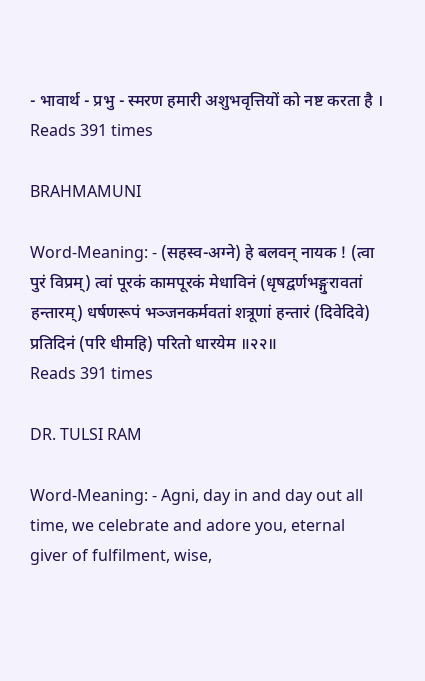- भावार्थ - प्रभु - स्मरण हमारी अशुभवृत्तियों को नष्ट करता है ।
Reads 391 times

BRAHMAMUNI

Word-Meaning: - (सहस्व-अग्ने) हे बलवन् नायक ! (त्वा पुरं विप्रम्) त्वां पूरकं कामपूरकं मेधाविनं (धृषद्वर्णभङ्गुरावतां हन्तारम्) धर्षणरूपं भञ्जनकर्मवतां शत्रूणां हन्तारं (दिवेदिवे) प्रतिदिनं (परि धीमहि) परितो धारयेम ॥२२॥
Reads 391 times

DR. TULSI RAM

Word-Meaning: - Agni, day in and day out all time, we celebrate and adore you, eternal giver of fulfilment, wise,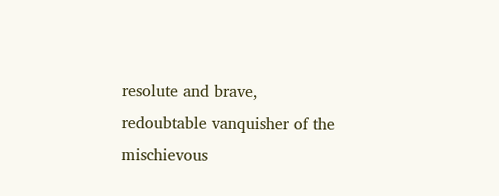resolute and brave, redoubtable vanquisher of the mischievous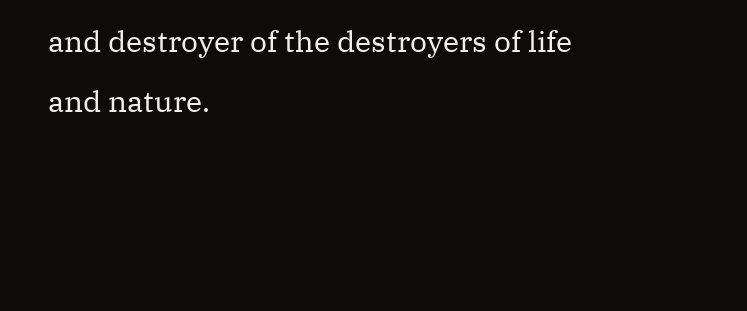and destroyer of the destroyers of life and nature.